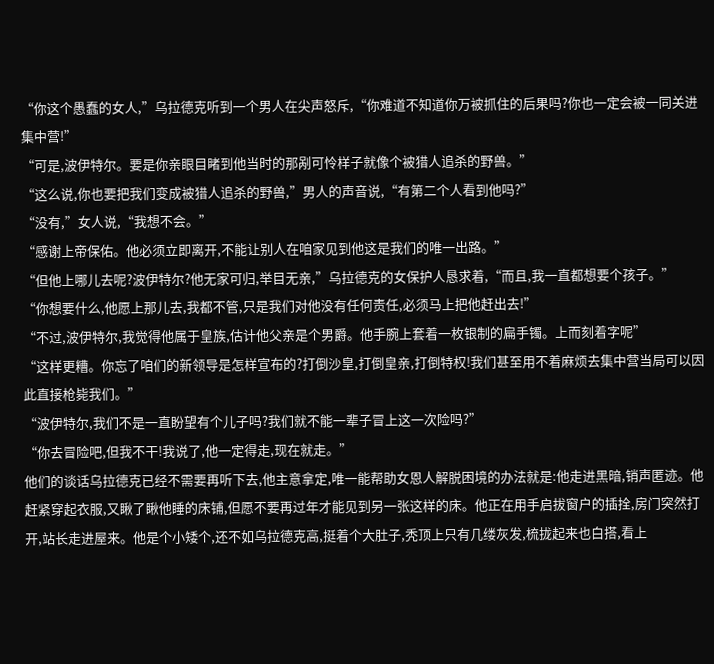“你这个愚蠢的女人,”乌拉德克听到一个男人在尖声怒斥,“你难道不知道你万被抓住的后果吗?你也一定会被一同关进集中营!”
“可是,波伊特尔。要是你亲眼目睹到他当时的那剐可怜样子就像个被猎人追杀的野兽。”
“这么说,你也要把我们变成被猎人追杀的野兽,”男人的声音说,“有第二个人看到他吗?”
“没有,”女人说,“我想不会。”
“感谢上帝保佑。他必须立即离开,不能让别人在咱家见到他这是我们的唯一出路。”
“但他上哪儿去呢?波伊特尔?他无家可归,举目无亲,”乌拉德克的女保护人恳求着,“而且,我一直都想要个孩子。”
“你想要什么,他愿上那儿去,我都不管,只是我们对他没有任何责任,必须马上把他赶出去!”
“不过,波伊特尔,我觉得他属于皇族,估计他父亲是个男爵。他手腕上套着一枚银制的扁手镯。上而刻着字呢”
“这样更糟。你忘了咱们的新领导是怎样宣布的?打倒沙皇,打倒皇亲,打倒特权!我们甚至用不着麻烦去集中营当局可以因此直接枪毙我们。”
“波伊特尔,我们不是一直盼望有个儿子吗?我们就不能一辈子冒上这一次险吗?”
“你去冒险吧,但我不干!我说了,他一定得走,现在就走。”
他们的谈话乌拉德克已经不需要再听下去,他主意拿定,唯一能帮助女恩人解脱困境的办法就是:他走进黑暗,销声匿迹。他赶紧穿起衣服,又瞅了瞅他睡的床铺,但愿不要再过年才能见到另一张这样的床。他正在用手启拔窗户的插拴,房门突然打开,站长走进屋来。他是个小矮个,还不如乌拉德克高,挺着个大肚子,秃顶上只有几缕灰发,梳拢起来也白搭,看上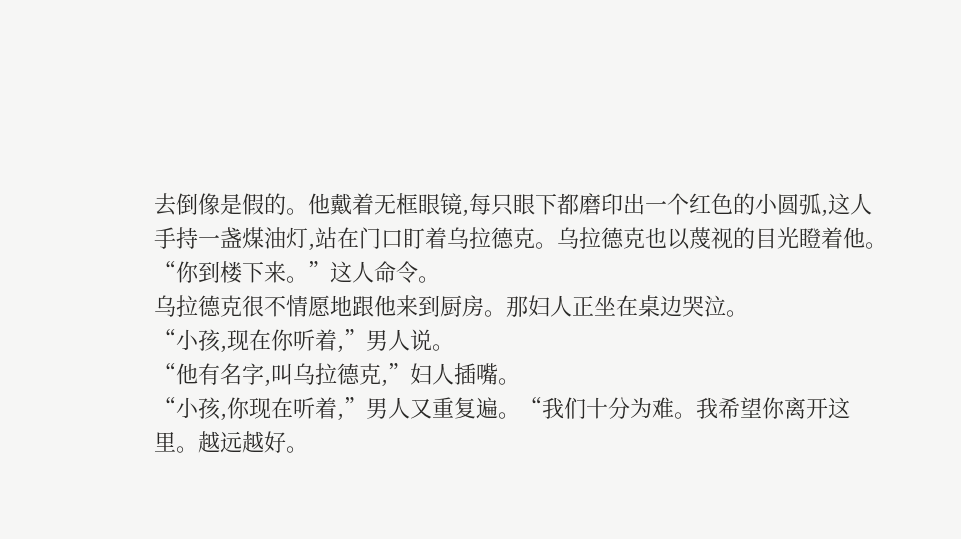去倒像是假的。他戴着无框眼镜,每只眼下都磨印出一个红色的小圆弧,这人手持一盏煤油灯,站在门口盯着乌拉德克。乌拉德克也以蔑视的目光瞪着他。
“你到楼下来。”这人命令。
乌拉德克很不情愿地跟他来到厨房。那妇人正坐在桌边哭泣。
“小孩,现在你听着,”男人说。
“他有名字,叫乌拉德克,”妇人插嘴。
“小孩,你现在听着,”男人又重复遍。“我们十分为难。我希望你离开这里。越远越好。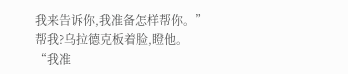我来告诉你,我准备怎样帮你。”
帮我?乌拉德克板着脸,瞪他。
“我准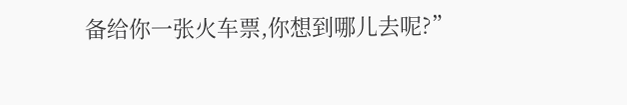备给你一张火车票,你想到哪儿去呢?”